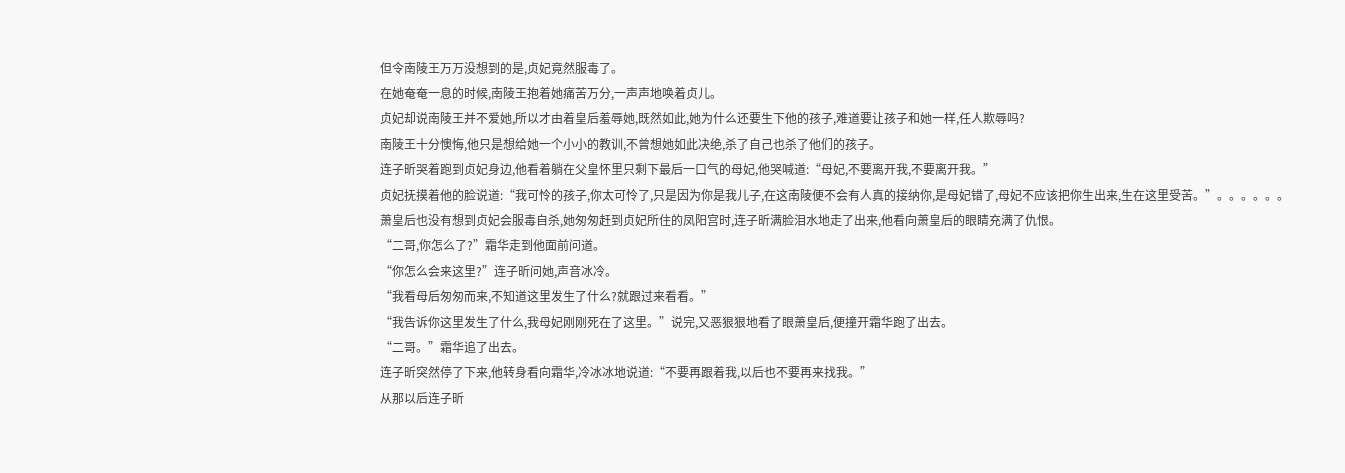但令南陵王万万没想到的是,贞妃竟然服毒了。
在她奄奄一息的时候,南陵王抱着她痛苦万分,一声声地唤着贞儿。
贞妃却说南陵王并不爱她,所以才由着皇后羞辱她,既然如此,她为什么还要生下他的孩子,难道要让孩子和她一样,任人欺辱吗?
南陵王十分懊悔,他只是想给她一个小小的教训,不曾想她如此决绝,杀了自己也杀了他们的孩子。
连子昕哭着跑到贞妃身边,他看着躺在父皇怀里只剩下最后一口气的母妃,他哭喊道:“母妃,不要离开我,不要离开我。”
贞妃抚摸着他的脸说道:“我可怜的孩子,你太可怜了,只是因为你是我儿子,在这南陵便不会有人真的接纳你,是母妃错了,母妃不应该把你生出来,生在这里受苦。”。。。。。。
萧皇后也没有想到贞妃会服毒自杀,她匆匆赶到贞妃所住的凤阳宫时,连子昕满脸泪水地走了出来,他看向萧皇后的眼睛充满了仇恨。
“二哥,你怎么了?”霜华走到他面前问道。
“你怎么会来这里?”连子昕问她,声音冰冷。
“我看母后匆匆而来,不知道这里发生了什么?就跟过来看看。”
“我告诉你这里发生了什么,我母妃刚刚死在了这里。”说完,又恶狠狠地看了眼萧皇后,便撞开霜华跑了出去。
“二哥。”霜华追了出去。
连子昕突然停了下来,他转身看向霜华,冷冰冰地说道:“不要再跟着我,以后也不要再来找我。”
从那以后连子昕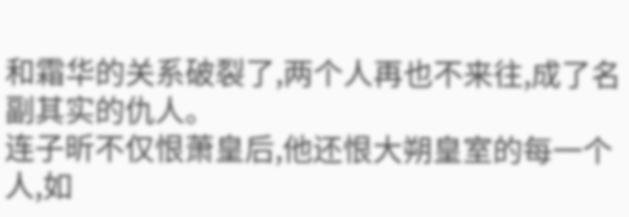和霜华的关系破裂了,两个人再也不来往,成了名副其实的仇人。
连子昕不仅恨萧皇后,他还恨大朔皇室的每一个人,如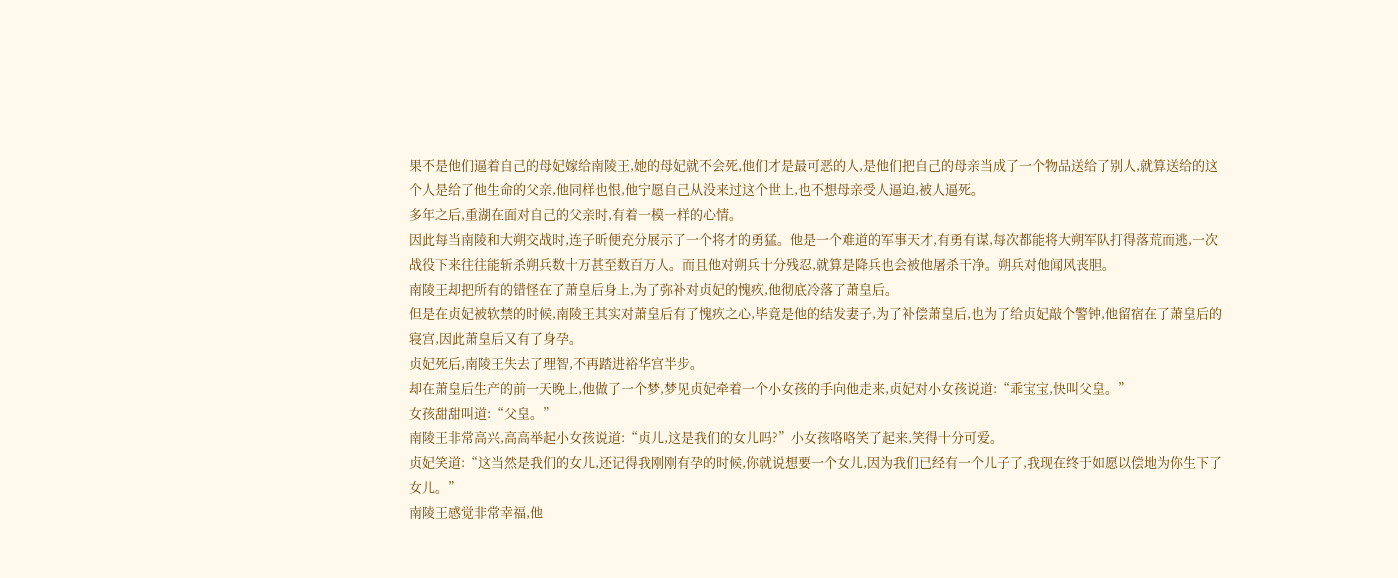果不是他们逼着自己的母妃嫁给南陵王,她的母妃就不会死,他们才是最可恶的人,是他们把自己的母亲当成了一个物品送给了别人,就算送给的这个人是给了他生命的父亲,他同样也恨,他宁愿自己从没来过这个世上,也不想母亲受人逼迫,被人逼死。
多年之后,重湖在面对自己的父亲时,有着一模一样的心情。
因此每当南陵和大朔交战时,连子昕便充分展示了一个将才的勇猛。他是一个难道的军事天才,有勇有谋,每次都能将大朔军队打得落荒而逃,一次战役下来往往能斩杀朔兵数十万甚至数百万人。而且他对朔兵十分残忍,就算是降兵也会被他屠杀干净。朔兵对他闻风丧胆。
南陵王却把所有的错怪在了萧皇后身上,为了弥补对贞妃的愧疚,他彻底冷落了萧皇后。
但是在贞妃被软禁的时候,南陵王其实对萧皇后有了愧疚之心,毕竟是他的结发妻子,为了补偿萧皇后,也为了给贞妃敲个警钟,他留宿在了萧皇后的寝宫,因此萧皇后又有了身孕。
贞妃死后,南陵王失去了理智,不再踏进裕华宫半步。
却在萧皇后生产的前一天晚上,他做了一个梦,梦见贞妃牵着一个小女孩的手向他走来,贞妃对小女孩说道:“乖宝宝,快叫父皇。”
女孩甜甜叫道:“父皇。”
南陵王非常高兴,高高举起小女孩说道:“贞儿,这是我们的女儿吗?”小女孩咯咯笑了起来,笑得十分可爱。
贞妃笑道:“这当然是我们的女儿,还记得我刚刚有孕的时候,你就说想要一个女儿,因为我们已经有一个儿子了,我现在终于如愿以偿地为你生下了女儿。”
南陵王感觉非常幸福,他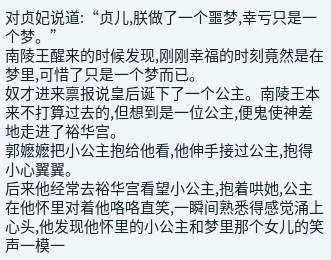对贞妃说道:“贞儿,朕做了一个噩梦,幸亏只是一个梦。”
南陵王醒来的时候发现,刚刚幸福的时刻竟然是在梦里,可惜了只是一个梦而已。
奴才进来禀报说皇后诞下了一个公主。南陵王本来不打算过去的,但想到是一位公主,便鬼使神差地走进了裕华宫。
郭嬷嬷把小公主抱给他看,他伸手接过公主,抱得小心翼翼。
后来他经常去裕华宫看望小公主,抱着哄她,公主在他怀里对着他咯咯直笑,一瞬间熟悉得感觉涌上心头,他发现他怀里的小公主和梦里那个女儿的笑声一模一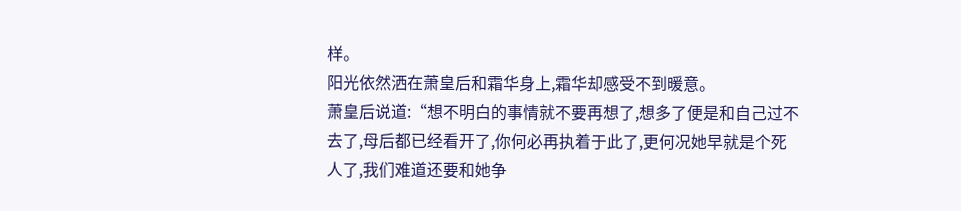样。
阳光依然洒在萧皇后和霜华身上,霜华却感受不到暖意。
萧皇后说道:“想不明白的事情就不要再想了,想多了便是和自己过不去了,母后都已经看开了,你何必再执着于此了,更何况她早就是个死人了,我们难道还要和她争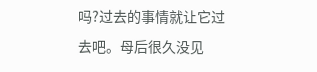吗?过去的事情就让它过去吧。母后很久没见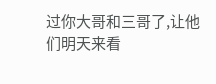过你大哥和三哥了,让他们明天来看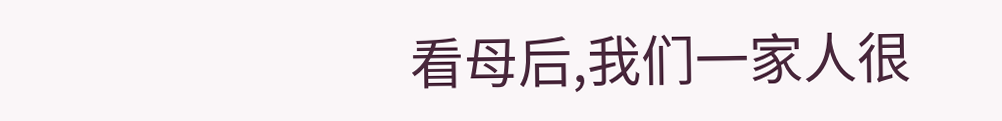看母后,我们一家人很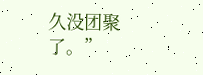久没团聚了。”